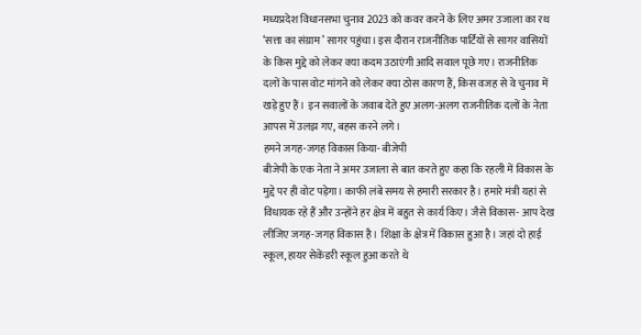मध्यप्रदेश विधानसभा चुनाव 2023 को कवर करने के लिए अमर उजाला का रथ ‘सत्ता का संग्राम’ सागर पहुंचा। इस दौरान राजनीतिक पार्टियों से सागर वासियों के किस मुद्दे को लेकर क्या कदम उठाएंगी आदि सवाल पूछे गए। राजनीतिक दलों के पास वोट मांगने को लेकर क्या ठोस कारण हैं, किस वजह से वे चुनाव में खड़े हुए हैं। इन सवालों के जवाब देते हुए अलग-अलग राजनीतिक दलों के नेता आपस में उलझ गए, बहस करने लगे।
हमने जगह-जगह विकास किया- बीजेपी
बीजेपी के एक नेता ने अमर उजाला से बात करते हुए कहा कि रहली में विकास के मुद्दे पर ही वोट पड़ेगा। काफी लंबे समय से हमारी सरकार है। हमारे मंत्री यहां से विधायक रहे हैं और उन्होंने हर क्षेत्र में बहुत से कार्य किए। जैसे विकास- आप देख लीजिए जगह-जगह विकास है। शिक्षा के क्षेत्र में विकास हुआ है। जहां दो हाई स्कूल, हायर सेकेंडरी स्कूल हुआ करते थे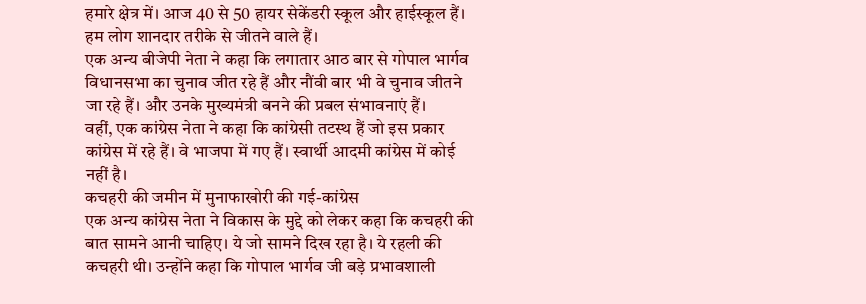हमारे क्षेत्र में। आज 40 से 50 हायर सेकेंडरी स्कूल और हाईस्कूल हैं। हम लोग शानदार तरीके से जीतने वाले हैं।
एक अन्य बीजेपी नेता ने कहा कि लगातार आठ बार से गोपाल भार्गव विधानसभा का चुनाव जीत रहे हैं और नौंवी बार भी वे चुनाव जीतने जा रहे हैं। और उनके मुख्यमंत्री बनने की प्रबल संभावनाएं हैं।
वहीं, एक कांग्रेस नेता ने कहा कि कांग्रेसी तटस्थ हैं जो इस प्रकार कांग्रेस में रहे हैं। वे भाजपा में गए हैं। स्वार्थी आदमी कांग्रेस में कोई नहीं है।
कचहरी की जमीन में मुनाफाखोरी की गई-कांग्रेस
एक अन्य कांग्रेस नेता ने विकास के मुद्दे को लेकर कहा कि कचहरी की बात सामने आनी चाहिए। ये जो सामने दिख रहा है। ये रहली की कचहरी थी। उन्होंने कहा कि गोपाल भार्गव जी बड़े प्रभावशाली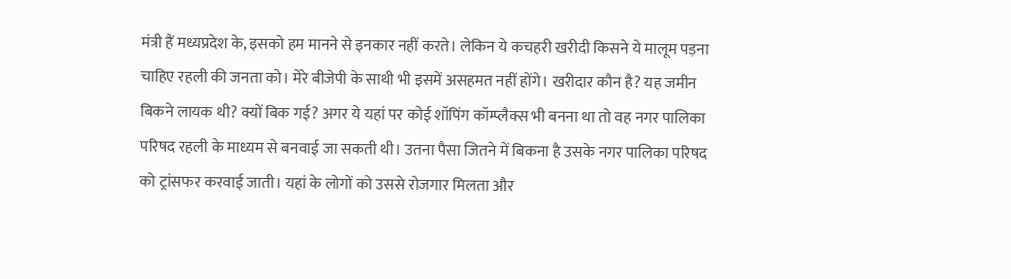मंत्री हैं मध्यप्रदेश के, इसको हम मानने से इनकार नहीं करते। लेकिन ये कचहरी खरीदी किसने ये मालूम पड़ना चाहिए रहली की जनता को। मेरे बीजेपी के साथी भी इसमें असहमत नहीं होंगे। खरीदार कौन है? यह जमीन बिकने लायक थी? क्यों बिक गई? अगर ये यहां पर कोई शॉपिंग कॉम्प्लैक्स भी बनना था तो वह नगर पालिका परिषद रहली के माध्यम से बनवाई जा सकती थी। उतना पैसा जितने में बिकना है उसके नगर पालिका परिषद को ट्रांसफर करवाई जाती। यहां के लोगों को उससे रोजगार मिलता और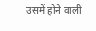उसमें होने वाली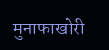मुनाफाखोरी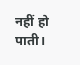नहीं हो पाती।